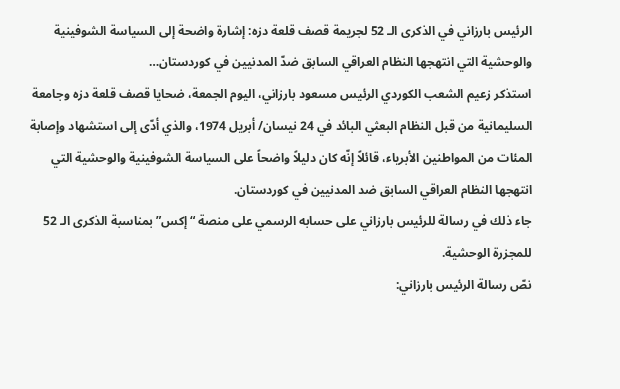الرئيس بارزاني في الذكرى الـ 52 لجريمة قصف قلعة دزه: إشارة واضحة إلى السياسة الشوفينية والوحشية التي انتهجها النظام العراقي السابق ضدّ المدنيين في كوردستان…
استذكر زعيم الشعب الكوردي الرئيس مسعود بارزاني، اليوم الجمعة، ضحايا قصف قلعة دزه وجامعة السليمانية من قبل النظام البعثي البائد في 24 نيسان/ أبريل 1974، والذي أدّى إلى استشهاد وإصابة المئات من المواطنين الأبرياء، قائلاً إنّه كان دليلاً واضحاً على السياسة الشوفينية والوحشية التي انتهجها النظام العراقي السابق ضد المدنيين في كوردستان.
جاء ذلك في رسالة للرئيس بارزاني على حسابه الرسمي على منصة “إكس” بمناسبة الذكرى الـ 52 للمجزرة الوحشية.
نصّ رسالة الرئيس بارزاني: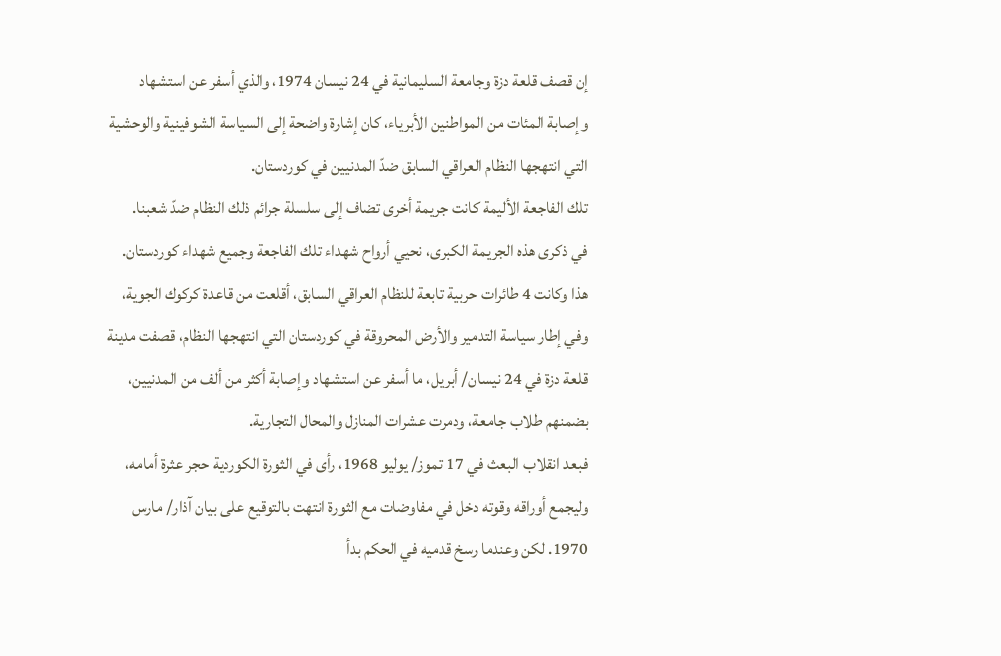إن قصف قلعة دزة وجامعة السليمانية في 24 نيسان 1974، والذي أسفر عن استشهاد وإصابة المئات من المواطنين الأبرياء، كان إشارة واضحة إلى السياسة الشوفينية والوحشية التي انتهجها النظام العراقي السابق ضدّ المدنيين في كوردستان.
تلك الفاجعة الأليمة كانت جريمة أخرى تضاف إلى سلسلة جرائم ذلك النظام ضدّ شعبنا.
في ذكرى هذه الجريمة الكبرى، نحيي أرواح شهداء تلك الفاجعة وجميع شهداء كوردستان.
هذا وكانت 4 طائرات حربية تابعة للنظام العراقي السابق، أقلعت من قاعدة كركوك الجوية، وفي إطار سياسة التدمير والأرض المحروقة في كوردستان التي انتهجها النظام، قصفت مدينة قلعة دزة في 24 نيسان/ أبريل، ما أسفر عن استشهاد وإصابة أكثر من ألف من المدنيين، بضمنهم طلاب جامعة، ودمرت عشرات المنازل والمحال التجارية.
فبعد انقلاب البعث في 17 تموز/ يوليو 1968، رأى في الثورة الكوردية حجر عثرة أمامه، وليجمع أوراقه وقوته دخل في مفاوضات مع الثورة انتهت بالتوقيع على بيان آذار/ مارس 1970. لكن وعندما رسخ قدميه في الحكم بدأ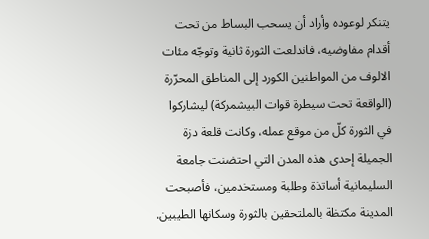يتنكر لوعوده وأراد أن يسحب البساط من تحت أقدام مفاوضيه، فاندلعت الثورة ثانية وتوجّه مئات الالوف من المواطنين الكورد إلى المناطق المحرّرة (الواقعة تحت سيطرة قوات البيشمركة) ليشاركوا في الثورة كلّ من موقع عمله، وكانت قلعة دزة الجميلة إحدى هذه المدن التي احتضنت جامعة السليمانية أساتذة وطلبة ومستخدمين، فأصبحت المدينة مكتظة بالملتحقين بالثورة وسكانها الطيبين.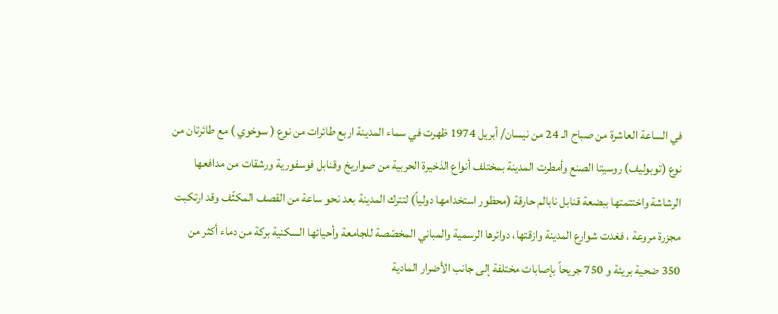في الساعة العاشرة من صباح الـ 24 من نيسان/ أبريل 1974 ظهرت في سماء المدينة اربع طائرات من نوع ( سوخوي ) مع طائرتان من نوع (توبوليف) روسيتا الصنع وأمطرت المدينة بمختلف أنواع الذخيرة الحربية من صواريخ وقنابل فوسفورية ورشقات من مدافعها الرشاشة واختتمتها ببضعة قنابل نابالم حارقة (محظور استخدامها دولياً) لتترك المدينة بعد نحو ساعة من القصف المكثّف وقد ارتكبت مجزرة مروعة ، فغدت شوارع المدينة وازقتها، دوائرها الرسمية والمباني المخصّصة للجامعة وأحيائها السكنية بركة من دماء أكثر من 350 ضحية بريئة و 750 جريحاً بإصابات مختلفة إلى جانب الأضرار المادية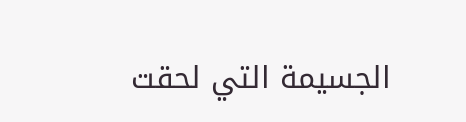الجسيمة التي لحقت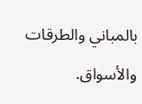بالمباني والطرقات والأسواق.